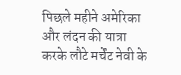पिछले महीने अमेरिका और लंदन की यात्रा करके लौटे मर्चेंट नेवी के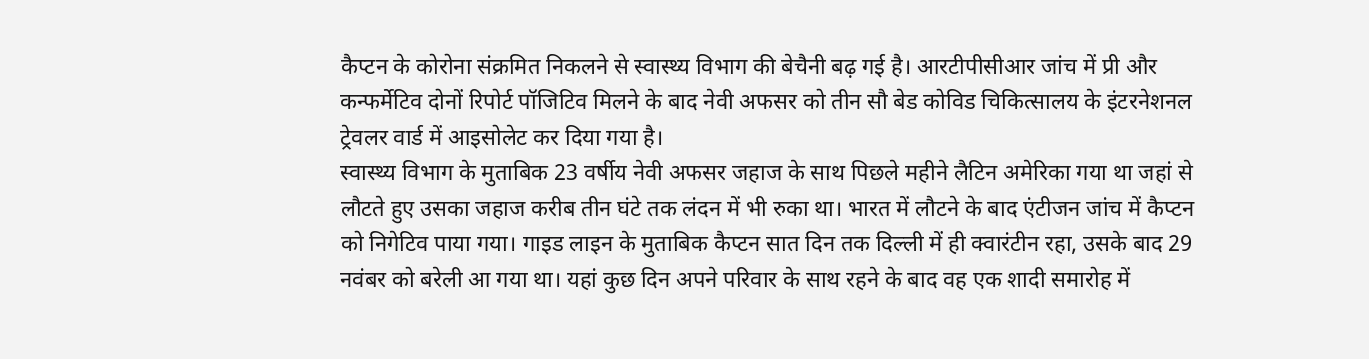कैप्टन के कोरोना संक्रमित निकलने से स्वास्थ्य विभाग की बेचैनी बढ़ गई है। आरटीपीसीआर जांच में प्री और कन्फर्मेटिव दोनों रिपोर्ट पॉजिटिव मिलने के बाद नेवी अफसर को तीन सौ बेड कोविड चिकित्सालय के इंटरनेशनल ट्रेवलर वार्ड में आइसोलेट कर दिया गया है।
स्वास्थ्य विभाग के मुताबिक 23 वर्षीय नेवी अफसर जहाज के साथ पिछले महीने लैटिन अमेरिका गया था जहां से लौटते हुए उसका जहाज करीब तीन घंटे तक लंदन में भी रुका था। भारत में लौटने के बाद एंटीजन जांच में कैप्टन को निगेटिव पाया गया। गाइड लाइन के मुताबिक कैप्टन सात दिन तक दिल्ली में ही क्वारंटीन रहा, उसके बाद 29 नवंबर को बरेली आ गया था। यहां कुछ दिन अपने परिवार के साथ रहने के बाद वह एक शादी समारोह में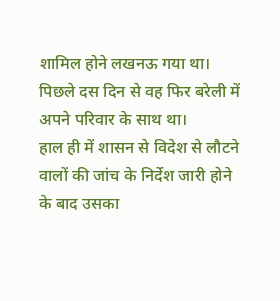शामिल होने लखनऊ गया था। पिछले दस दिन से वह फिर बरेली में अपने परिवार के साथ था।
हाल ही में शासन से विदेश से लौटने वालों की जांच के निर्देश जारी होने के बाद उसका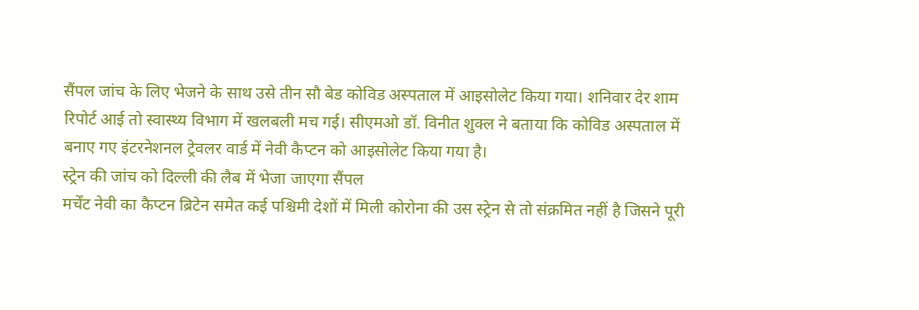सैंपल जांच के लिए भेजने के साथ उसे तीन सौ बेड कोविड अस्पताल में आइसोलेट किया गया। शनिवार देर शाम रिपोर्ट आई तो स्वास्थ्य विभाग में खलबली मच गई। सीएमओ डॉ. विनीत शुक्ल ने बताया कि कोविड अस्पताल में बनाए गए इंटरनेशनल ट्रेवलर वार्ड में नेवी कैप्टन को आइसोलेट किया गया है।
स्ट्रेन की जांच को दिल्ली की लैब में भेजा जाएगा सैंपल
मर्चेंट नेवी का कैप्टन ब्रिटेन समेत कई पश्चिमी देशों में मिली कोरोना की उस स्ट्रेन से तो संक्रमित नहीं है जिसने पूरी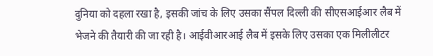दुनिया को दहला रखा है, इसकी जांच के लिए उसका सैंपल दिल्ली की सीएसआईआर लैब में भेजने की तैयारी की जा रही है। आईवीआरआई लैब में इसके लिए उसका एक मिलीलीटर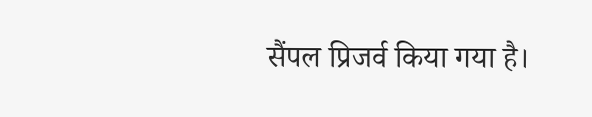सैंपल प्रिजर्व किया गया है।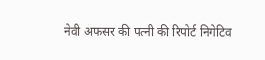नेवी अफसर की पत्नी की रिपोर्ट निगेटिव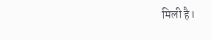मिली है।